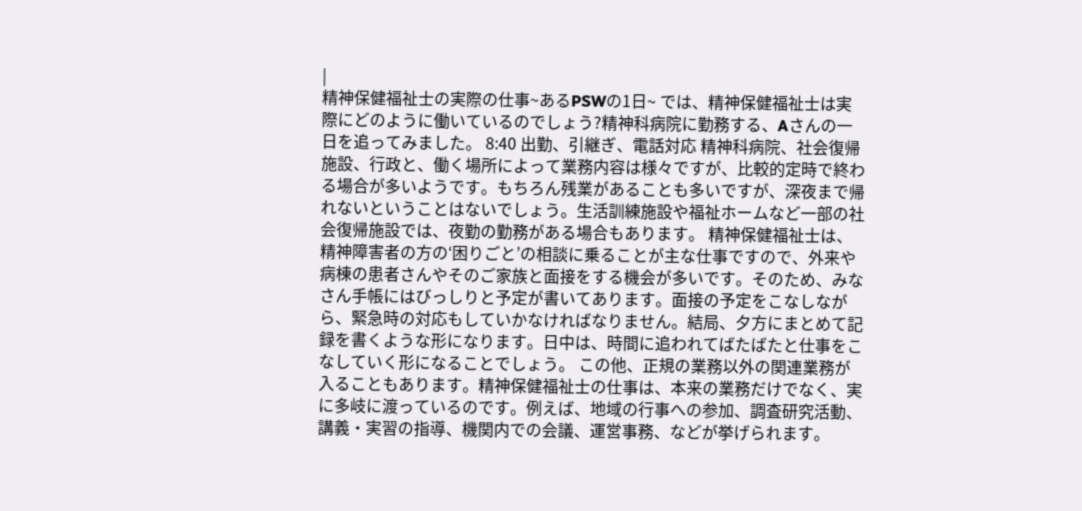|
精神保健福祉士の実際の仕事~あるPSWの1日~ では、精神保健福祉士は実際にどのように働いているのでしょう?精神科病院に勤務する、Aさんの一日を追ってみました。 8:40 出勤、引継ぎ、電話対応 精神科病院、社会復帰施設、行政と、働く場所によって業務内容は様々ですが、比較的定時で終わる場合が多いようです。もちろん残業があることも多いですが、深夜まで帰れないということはないでしょう。生活訓練施設や福祉ホームなど一部の社会復帰施設では、夜勤の勤務がある場合もあります。 精神保健福祉士は、精神障害者の方の‘困りごと’の相談に乗ることが主な仕事ですので、外来や病棟の患者さんやそのご家族と面接をする機会が多いです。そのため、みなさん手帳にはびっしりと予定が書いてあります。面接の予定をこなしながら、緊急時の対応もしていかなければなりません。結局、夕方にまとめて記録を書くような形になります。日中は、時間に追われてばたばたと仕事をこなしていく形になることでしょう。 この他、正規の業務以外の関連業務が入ることもあります。精神保健福祉士の仕事は、本来の業務だけでなく、実に多岐に渡っているのです。例えば、地域の行事への参加、調査研究活動、講義・実習の指導、機関内での会議、運営事務、などが挙げられます。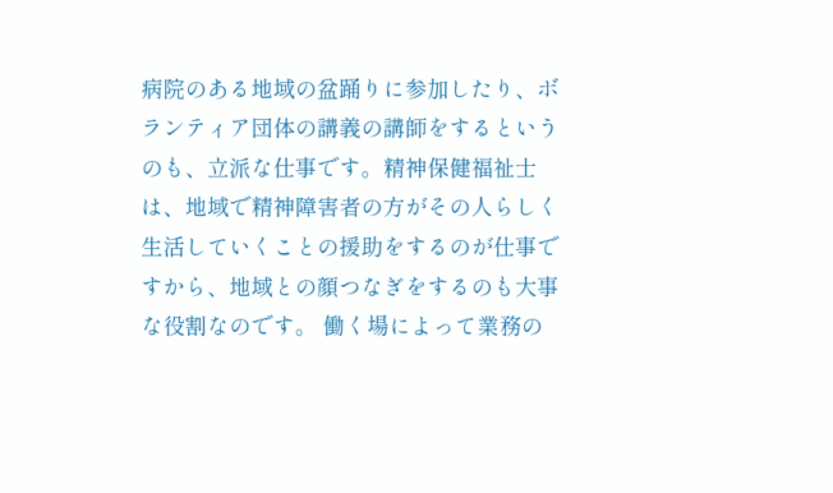病院のある地域の盆踊りに参加したり、ボランティア団体の講義の講師をするというのも、立派な仕事です。精神保健福祉士は、地域で精神障害者の方がその人らしく生活していくことの援助をするのが仕事ですから、地域との顔つなぎをするのも大事な役割なのです。 働く場によって業務の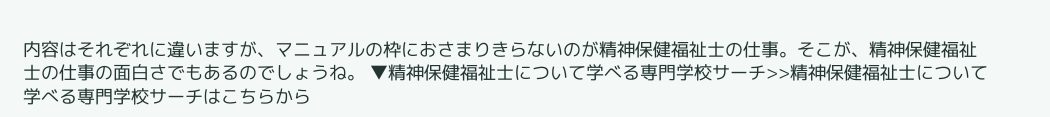内容はそれぞれに違いますが、マニュアルの枠におさまりきらないのが精神保健福祉士の仕事。そこが、精神保健福祉士の仕事の面白さでもあるのでしょうね。 ▼精神保健福祉士について学べる専門学校サーチ>>精神保健福祉士について学べる専門学校サーチはこちらから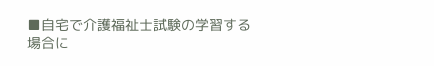■自宅で介護福祉士試験の学習する場合に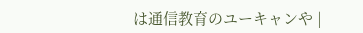は通信教育のユーキャンや |